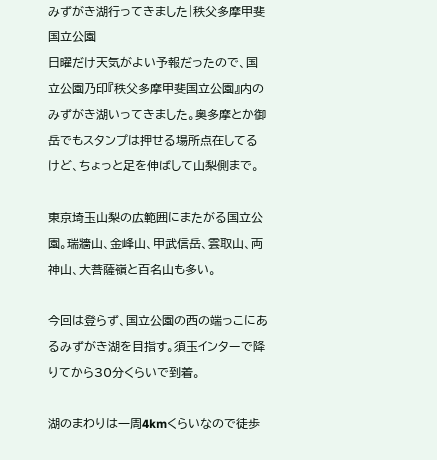みずがき湖行ってきました|秩父多摩甲斐国立公園
日曜だけ天気がよい予報だったので、国立公園乃印『秩父多摩甲斐国立公園』内のみずがき湖いってきました。奥多摩とか御岳でもスタンプは押せる場所点在してるけど、ちょっと足を伸ばして山梨側まで。

東京埼玉山梨の広範囲にまたがる国立公園。瑞牆山、金峰山、甲武信岳、雲取山、両神山、大菩薩嶺と百名山も多い。

今回は登らず、国立公園の西の端っこにあるみずがき湖を目指す。須玉インターで降りてから30分くらいで到着。

湖のまわりは一周4kmくらいなので徒歩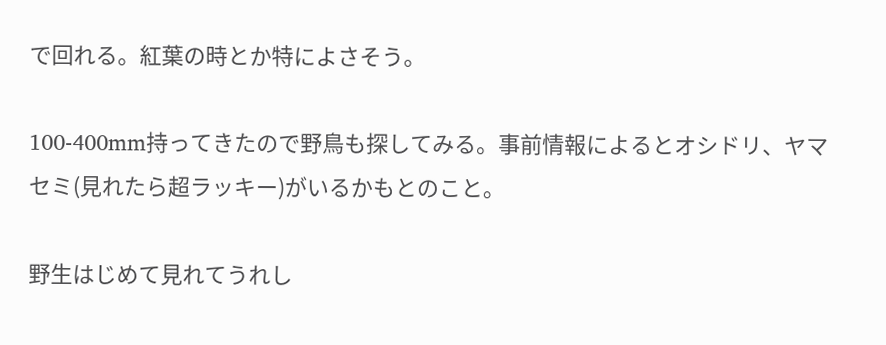で回れる。紅葉の時とか特によさそう。

100-400mm持ってきたので野鳥も探してみる。事前情報によるとオシドリ、ヤマセミ(見れたら超ラッキー)がいるかもとのこと。

野生はじめて見れてうれし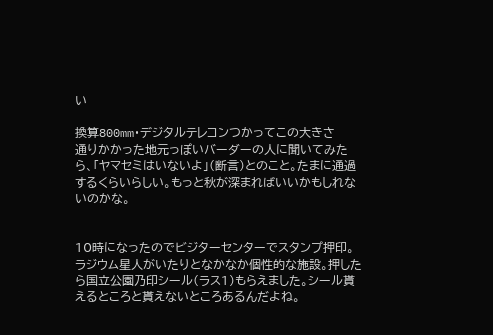い

換算800mm・デジタルテレコンつかってこの大きさ
通りかかった地元っぽいバーダーの人に聞いてみたら、「ヤマセミはいないよ」(断言)とのこと。たまに通過するくらいらしい。もっと秋が深まればいいかもしれないのかな。


10時になったのでビジターセンターでスタンプ押印。ラジウム星人がいたりとなかなか個性的な施設。押したら国立公園乃印シール(ラス1)もらえました。シール貰えるところと貰えないところあるんだよね。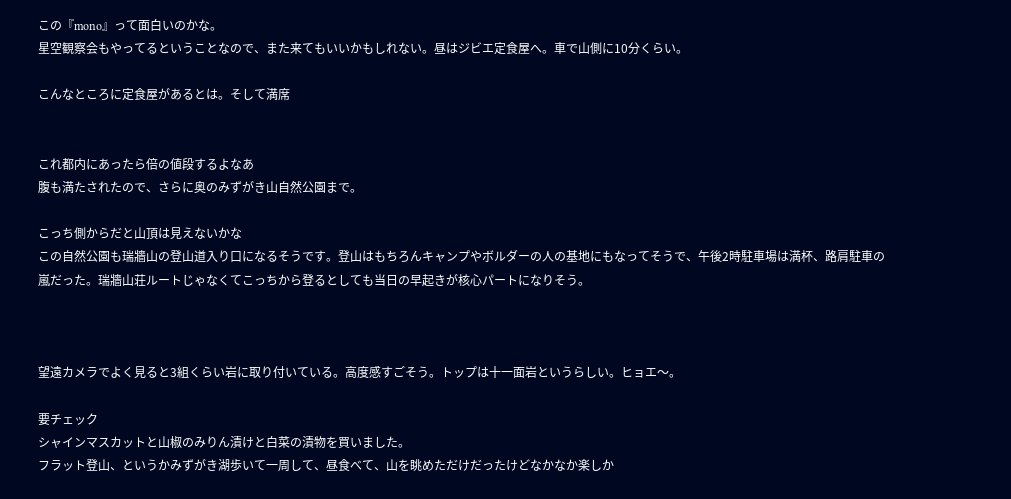この『mono』って面白いのかな。
星空観察会もやってるということなので、また来てもいいかもしれない。昼はジビエ定食屋へ。車で山側に10分くらい。

こんなところに定食屋があるとは。そして満席


これ都内にあったら倍の値段するよなあ
腹も満たされたので、さらに奥のみずがき山自然公園まで。

こっち側からだと山頂は見えないかな
この自然公園も瑞牆山の登山道入り口になるそうです。登山はもちろんキャンプやボルダーの人の基地にもなってそうで、午後2時駐車場は満杯、路肩駐車の嵐だった。瑞牆山荘ルートじゃなくてこっちから登るとしても当日の早起きが核心パートになりそう。



望遠カメラでよく見ると3組くらい岩に取り付いている。高度感すごそう。トップは十一面岩というらしい。ヒョエ〜。

要チェック
シャインマスカットと山椒のみりん漬けと白菜の漬物を買いました。
フラット登山、というかみずがき湖歩いて一周して、昼食べて、山を眺めただけだったけどなかなか楽しか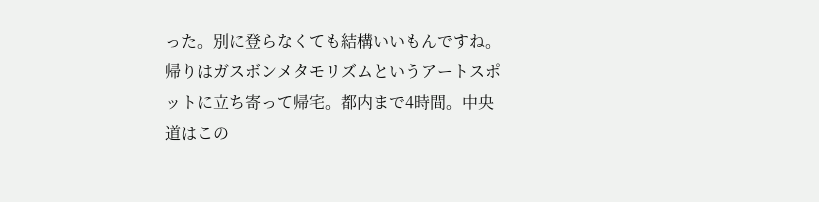った。別に登らなくても結構いいもんですね。帰りはガスボンメタモリズムというアートスポットに立ち寄って帰宅。都内まで4時間。中央道はこの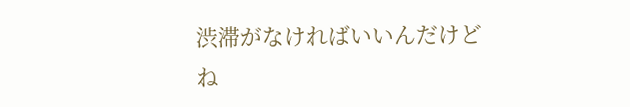渋滞がなければいいんだけどね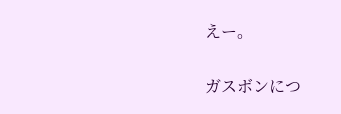えー。

ガスボンにつ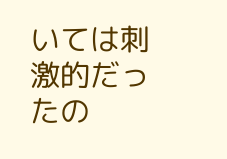いては刺激的だったの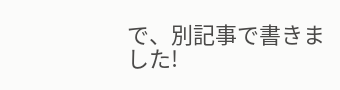で、別記事で書きました!